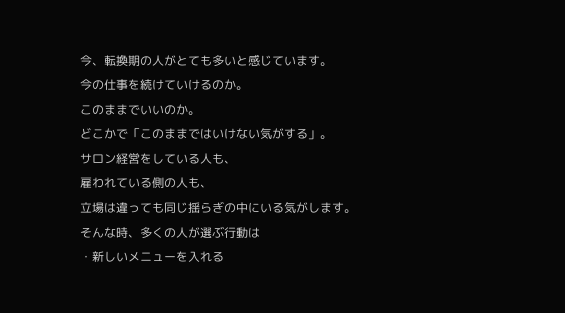今、転換期の人がとても多いと感じています。
今の仕事を続けていけるのか。
このままでいいのか。
どこかで「このままではいけない気がする」。
サロン経営をしている人も、
雇われている側の人も、
立場は違っても同じ揺らぎの中にいる気がします。
そんな時、多くの人が選ぶ行動は
・新しいメニューを入れる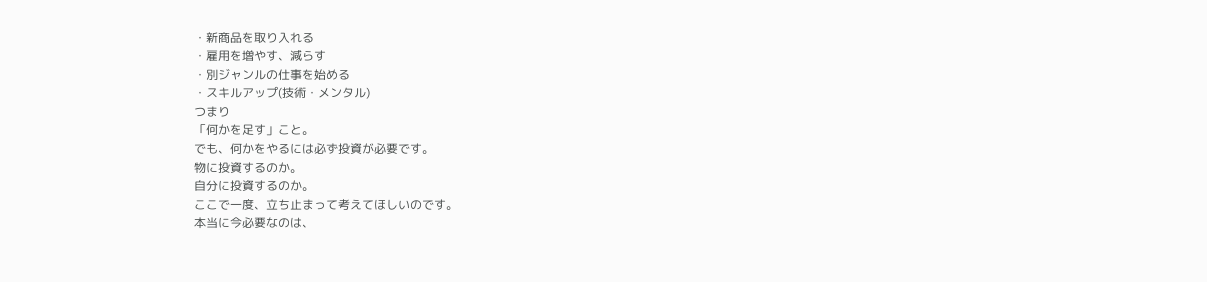・新商品を取り入れる
・雇用を増やす、減らす
・別ジャンルの仕事を始める
・スキルアップ(技術・メンタル)
つまり
「何かを足す」こと。
でも、何かをやるには必ず投資が必要です。
物に投資するのか。
自分に投資するのか。
ここで一度、立ち止まって考えてほしいのです。
本当に今必要なのは、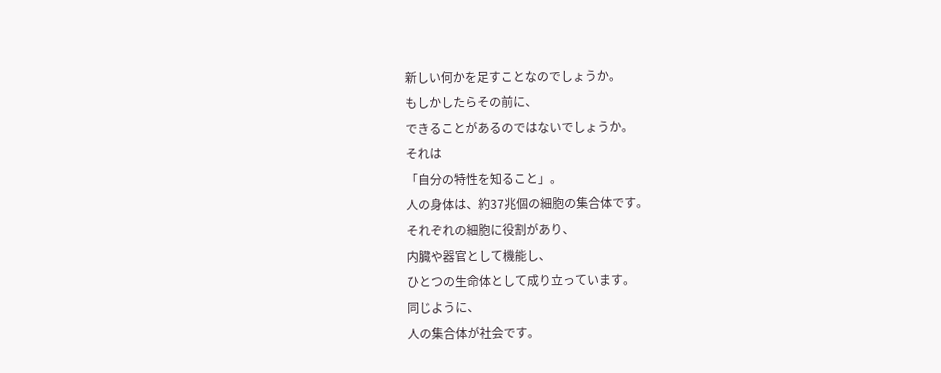新しい何かを足すことなのでしょうか。
もしかしたらその前に、
できることがあるのではないでしょうか。
それは
「自分の特性を知ること」。
人の身体は、約37兆個の細胞の集合体です。
それぞれの細胞に役割があり、
内臓や器官として機能し、
ひとつの生命体として成り立っています。
同じように、
人の集合体が社会です。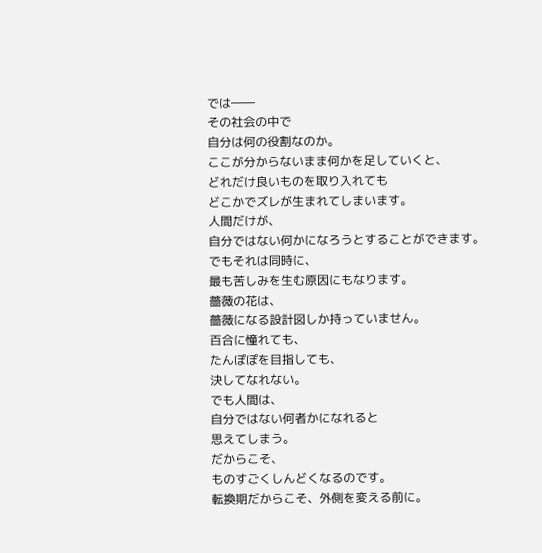では――
その社会の中で
自分は何の役割なのか。
ここが分からないまま何かを足していくと、
どれだけ良いものを取り入れても
どこかでズレが生まれてしまいます。
人間だけが、
自分ではない何かになろうとすることができます。
でもそれは同時に、
最も苦しみを生む原因にもなります。
薔薇の花は、
薔薇になる設計図しか持っていません。
百合に憧れても、
たんぽぽを目指しても、
決してなれない。
でも人間は、
自分ではない何者かになれると
思えてしまう。
だからこそ、
ものすごくしんどくなるのです。
転換期だからこそ、外側を変える前に。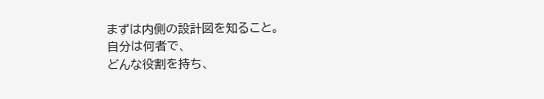まずは内側の設計図を知ること。
自分は何者で、
どんな役割を持ち、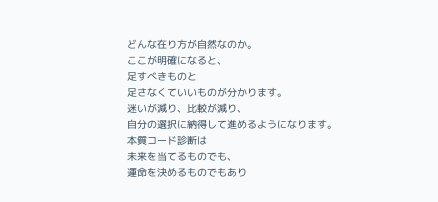どんな在り方が自然なのか。
ここが明確になると、
足すべきものと
足さなくていいものが分かります。
迷いが減り、比較が減り、
自分の選択に納得して進めるようになります。
本質コード診断は
未来を当てるものでも、
運命を決めるものでもあり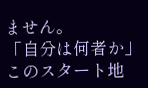ません。
「自分は何者か」
このスタート地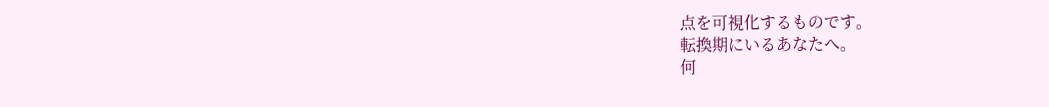点を可視化するものです。
転換期にいるあなたへ。
何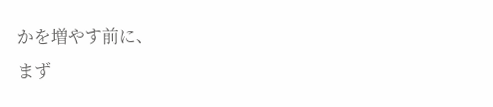かを増やす前に、
まず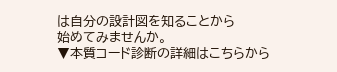は自分の設計図を知ることから
始めてみませんか。
▼本質コード診断の詳細はこちらから